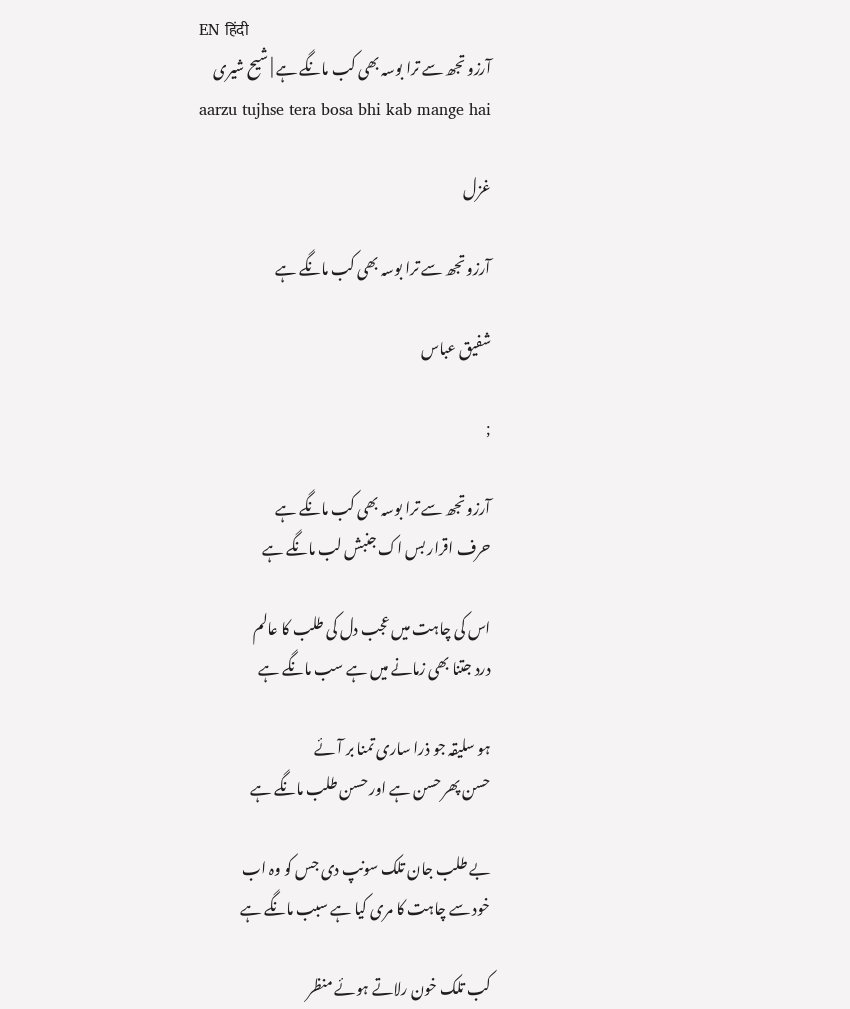EN हिंदी
آرزو تجھ سے ترا بوسہ بھی کب مانگے ہے | شیح شیری
aarzu tujhse tera bosa bhi kab mange hai

غزل

آرزو تجھ سے ترا بوسہ بھی کب مانگے ہے

شفیق عباس

;

آرزو تجھ سے ترا بوسہ بھی کب مانگے ہے
حرف اقرار بس اک جنبش لب مانگے ہے

اس کی چاہت میں عجب دل کی طلب کا عالم
درد جتنا بھی زمانے میں ہے سب مانگے ہے

ہو سلیقہ جو ذرا ساری تمنا بر آئے
حسن پھر حسن ہے اور حسن طلب مانگے ہے

بے طلب جان تلک سونپ دی جس کو وہ اب
خود سے چاہت کا مری کیا ہے سبب مانگے ہے

کب تلک خون رلاتے ہوئے منظر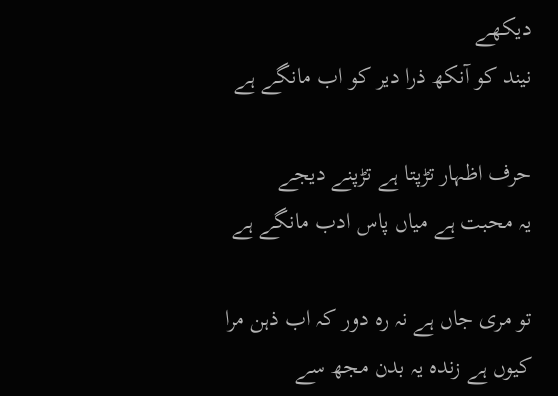دیکھے
نیند کو آنکھ ذرا دیر کو اب مانگے ہے

حرف اظہار تڑپتا ہے تڑپنے دیجے
یہ محبت ہے میاں پاس ادب مانگے ہے

تو مری جاں ہے نہ رہ دور کہ اب ذہن مرا
کیوں ہے زندہ یہ بدن مجھ سے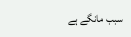سبب مانگے ہے